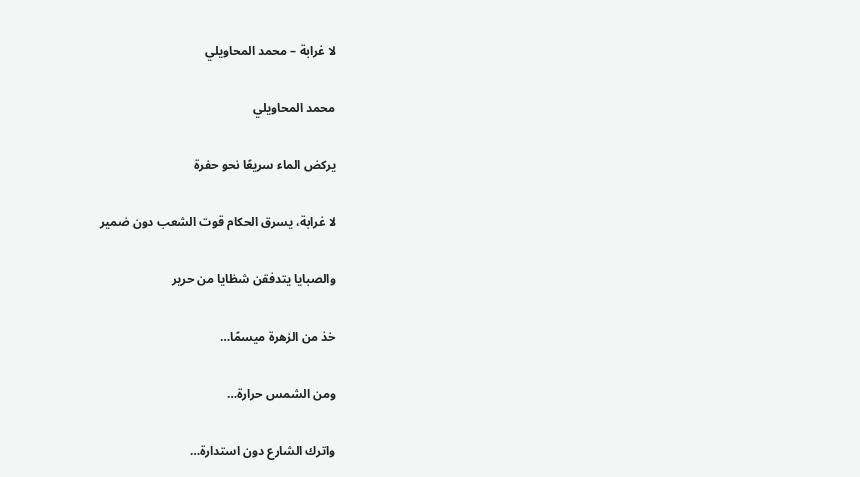لا غرابة – محمد المحاويلي

محمد المحاويلي

يركض الماء سريعًا نحو حفرة

لا غرابة، يسرق الحكام قوت الشعب دون ضمير

والصبايا يتدفقن شظايا من حرير

خذ من الزهرة ميسمًا…

ومن الشمس حرارة…

واترك الشارع دون استدارة…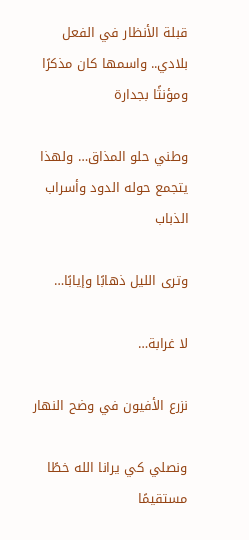قبلة الأنظار في الفعل بلادي.. واسمها كان مذكرًا ومؤنثًا بجدارة

وطني حلو المذاق… ولهذا يتجمع حوله الدود وأسراب الذباب

وترى الليل ذهابًا وإيابًا…

لا غرابة…

نزرع الأفيون في وضح النهار

ونصلي كي يرانا الله خطًا مستقيمًا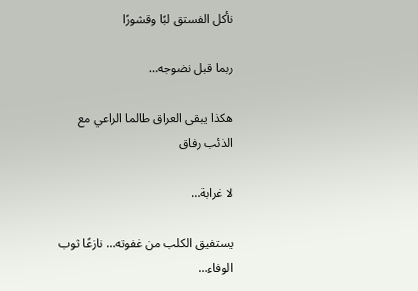نأكل الفستق لبًا وقشورًا

ربما قبل نضوجه…

هكذا يبقى العراق طالما الراعي مع الذئب رفاق

لا غرابة…

يستفيق الكلب من غفوته… نازعًا ثوب الوفاء…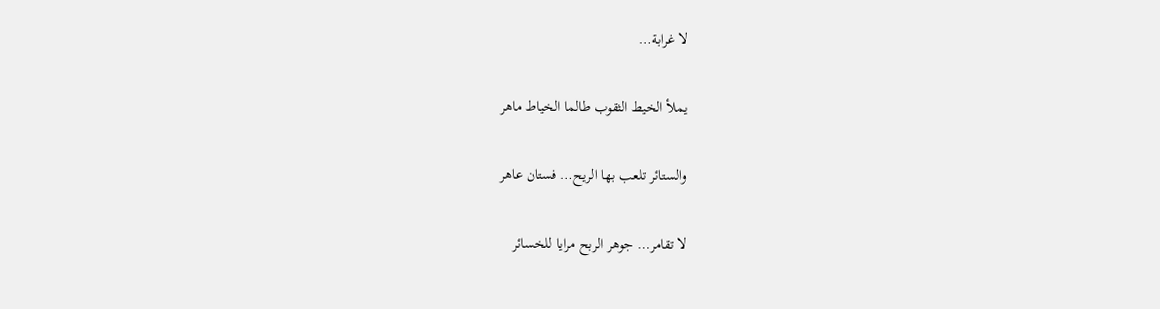لا غرابة…

يملأ الخيط الثقوب طالما الخياط ماهر

والستائر تلعب بها الريح… فستان عاهر

لا تقامر… جوهر الربح مرايا للخسائر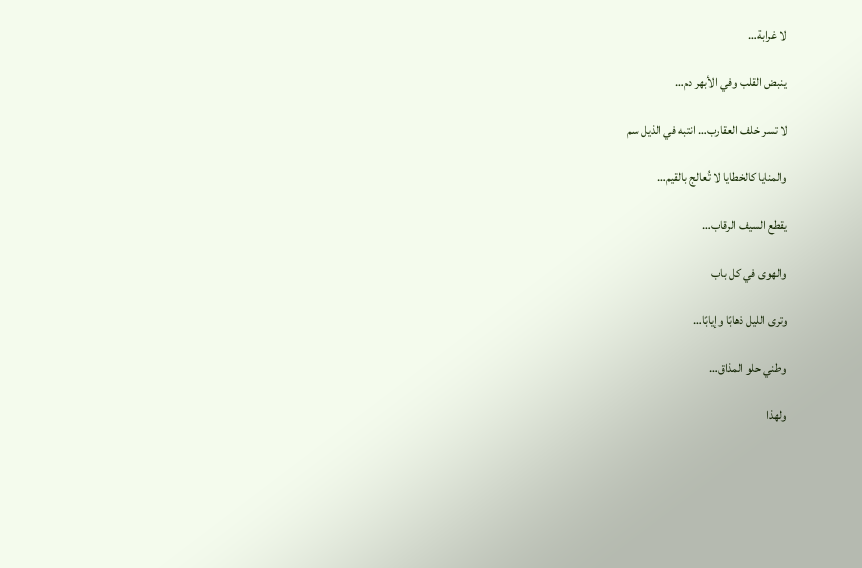لا غرابة…

ينبض القلب وفي الأبهر دم…

لا تسر خلف العقارب… انتبه في الذيل سم

والمنايا كالخطايا لا تُعالج بالقيم…

يقطع السيف الرقاب…

والهوى في كل باب

وترى الليل ذهابًا وإيابًا…

وطني حلو المذاق…

ولهذا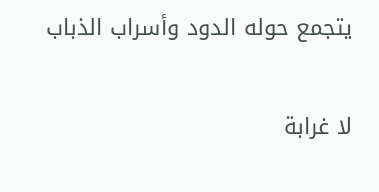يتجمع حوله الدود وأسراب الذباب

لا غرابة